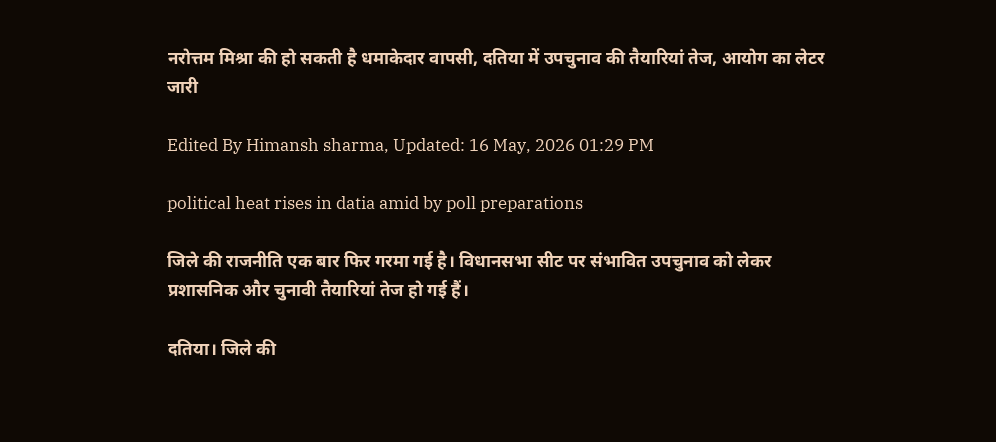नरोत्तम मिश्रा की हो सकती है धमाकेदार वापसी, दतिया में उपचुनाव की तैयारियां तेज, आयोग का लेटर जारी

Edited By Himansh sharma, Updated: 16 May, 2026 01:29 PM

political heat rises in datia amid by poll preparations

जिले की राजनीति एक बार फिर गरमा गई है। विधानसभा सीट पर संभावित उपचुनाव को लेकर प्रशासनिक और चुनावी तैयारियां तेज हो गई हैं।

दतिया। जिले की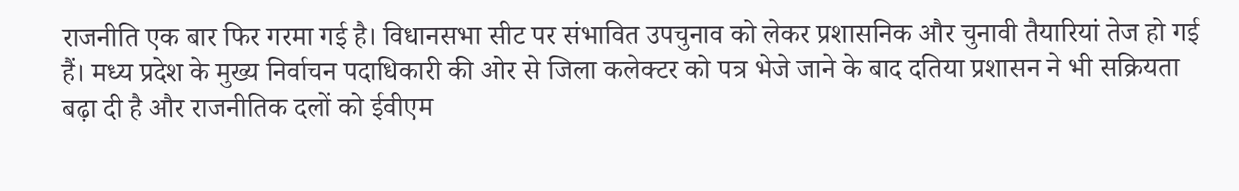राजनीति एक बार फिर गरमा गई है। विधानसभा सीट पर संभावित उपचुनाव को लेकर प्रशासनिक और चुनावी तैयारियां तेज हो गई हैं। मध्य प्रदेश के मुख्य निर्वाचन पदाधिकारी की ओर से जिला कलेक्टर को पत्र भेजे जाने के बाद दतिया प्रशासन ने भी सक्रियता बढ़ा दी है और राजनीतिक दलों को ईवीएम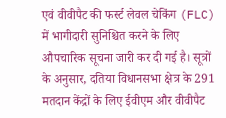एवं वीवीपैट की फर्स्ट लेवल चेकिंग (FLC) में भागीदारी सुनिश्चित करने के लिए औपचारिक सूचना जारी कर दी गई है। सूत्रों के अनुसार, दतिया विधानसभा क्षेत्र के 291 मतदान केंद्रों के लिए ईवीएम और वीवीपैट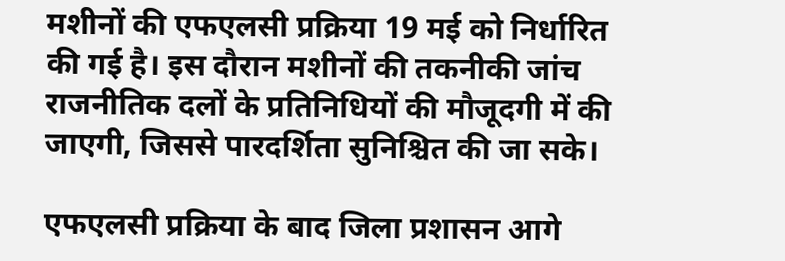मशीनों की एफएलसी प्रक्रिया 19 मई को निर्धारित की गई है। इस दौरान मशीनों की तकनीकी जांच राजनीतिक दलों के प्रतिनिधियों की मौजूदगी में की जाएगी, जिससे पारदर्शिता सुनिश्चित की जा सके।

एफएलसी प्रक्रिया के बाद जिला प्रशासन आगे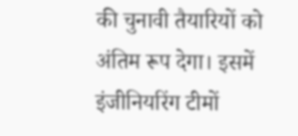की चुनावी तैयारियों को अंतिम रूप देगा। इसमें इंजीनियरिंग टीमों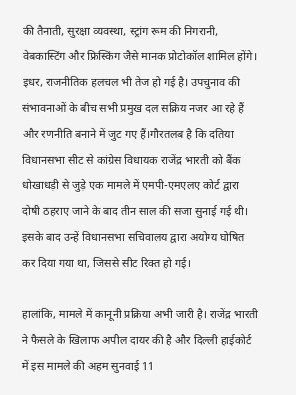की तैनाती, सुरक्षा व्यवस्था, स्ट्रांग रूम की निगरानी, वेबकास्टिंग और फ्रिस्किंग जैसे मानक प्रोटोकॉल शामिल होंगे। इधर, राजनीतिक हलचल भी तेज हो गई है। उपचुनाव की संभावनाओं के बीच सभी प्रमुख दल सक्रिय नजर आ रहे हैं और रणनीति बनाने में जुट गए हैं।गौरतलब है कि दतिया विधानसभा सीट से कांग्रेस विधायक राजेंद्र भारती को बैंक धोखाधड़ी से जुड़े एक मामले में एमपी-एमएलए कोर्ट द्वारा दोषी ठहराए जाने के बाद तीन साल की सजा सुनाई गई थी। इसके बाद उन्हें विधानसभा सचिवालय द्वारा अयोग्य घोषित कर दिया गया था, जिससे सीट रिक्त हो गई।

हालांकि, मामले में कानूनी प्रक्रिया अभी जारी है। राजेंद्र भारती ने फैसले के खिलाफ अपील दायर की है और दिल्ली हाईकोर्ट में इस मामले की अहम सुनवाई 11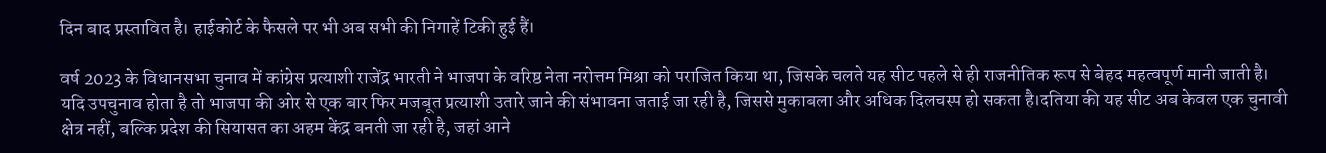दिन बाद प्रस्तावित है। हाईकोर्ट के फैसले पर भी अब सभी की निगाहें टिकी हुई हैं।

वर्ष 2023 के विधानसभा चुनाव में कांग्रेस प्रत्याशी राजेंद्र भारती ने भाजपा के वरिष्ठ नेता नरोत्तम मिश्रा को पराजित किया था, जिसके चलते यह सीट पहले से ही राजनीतिक रूप से बेहद महत्वपूर्ण मानी जाती है। यदि उपचुनाव होता है तो भाजपा की ओर से एक बार फिर मजबूत प्रत्याशी उतारे जाने की संभावना जताई जा रही है, जिससे मुकाबला और अधिक दिलचस्प हो सकता है।दतिया की यह सीट अब केवल एक चुनावी क्षेत्र नहीं, बल्कि प्रदेश की सियासत का अहम केंद्र बनती जा रही है, जहां आने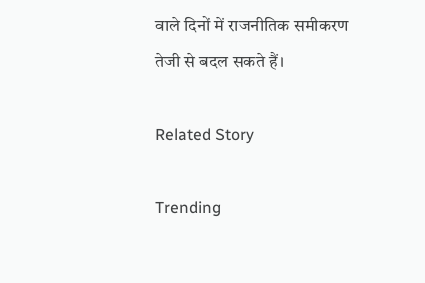वाले दिनों में राजनीतिक समीकरण तेजी से बदल सकते हैं।

Related Story

Trending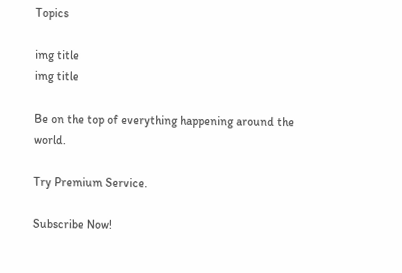Topics

img title
img title

Be on the top of everything happening around the world.

Try Premium Service.

Subscribe Now!